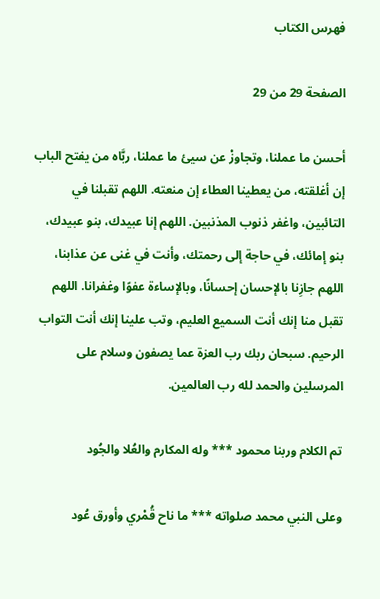فهرس الكتاب

الصفحة 29 من 29

أحسن ما عملنا، وتجاوزْ عن سيئ ما عملنا، ربَّاه من يفتح الباب إن أغلقته، من يعطينا العطاء إن منعته. اللهم تقبلنا في التائبين، واغفر ذنوب المذنبين. اللهم إنا عبيدك، بنو عبيدك، بنو إمائك، في حاجة إلى رحمتك، وأنت في غنى عن عذابنا، اللهم جازِنا بالإحسان إحسانًا، وبالإساءة عفوًا وغفرانا. اللهم تقبل منا إنك أنت السميع العليم، وتب علينا إنك أنت التواب الرحيم. سبحان ربك رب العزة عما يصفون وسلام على المرسلين والحمد لله رب العالمين.

تم الكلام وربنا محمود *** وله المكارم والعُلا والجُود

وعلى النبي محمد صلواته *** ما ناح قُمْري وأورق عُود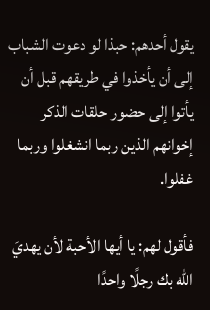يقول أحدهم: حبذا لو دعوت الشباب إلى أن يأخذوا في طريقهم قبل أن يأتوا إلى حضور حلقات الذكر إخوانهم الذين ربما انشغلوا وربما غفلوا.

فأقول لهم: يا أيها الأحبة لأن يهديَ الله بك رجلًا واحدًا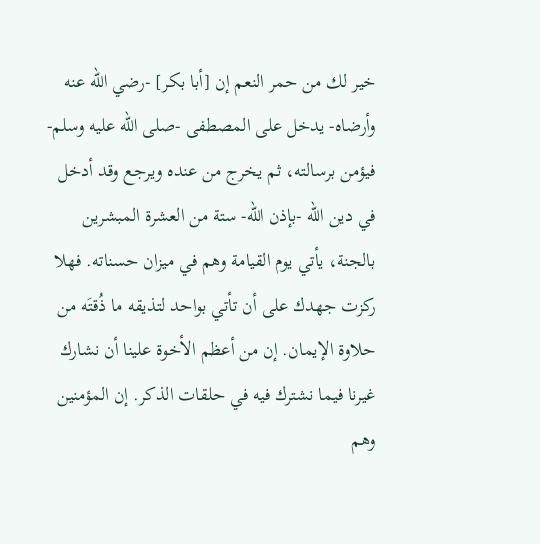خير لك من حمر النعم إن [أبا بكر] -رضي الله عنه وأرضاه- يدخل على المصطفى -صلى الله عليه وسلم- فيؤمن برسالته، ثم يخرج من عنده ويرجع وقد أدخل في دين الله -بإذن الله- ستة من العشرة المبشرين بالجنة، يأتي يوم القيامة وهم في ميزان حسناته. فهلا ركزت جهدك على أن تأتي بواحد لتذيقه ما ذُقتَه من حلاوة الإيمان. إن من أعظم الأخوة علينا أن نشارك غيرنا فيما نشترك فيه في حلقات الذكر. إن المؤمنين وهم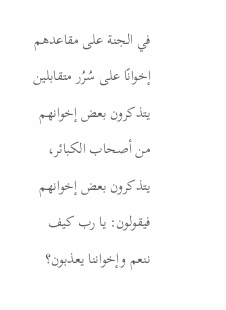في الجنة على مقاعدهم إخوانًا على سُرُر متقابلين يتذكرون بعض إخوانهم من أصحاب الكبائر، يتذكرون بعض إخوانهم فيقولون: يا رب كيف ننعم وإخواننا يعذبون؟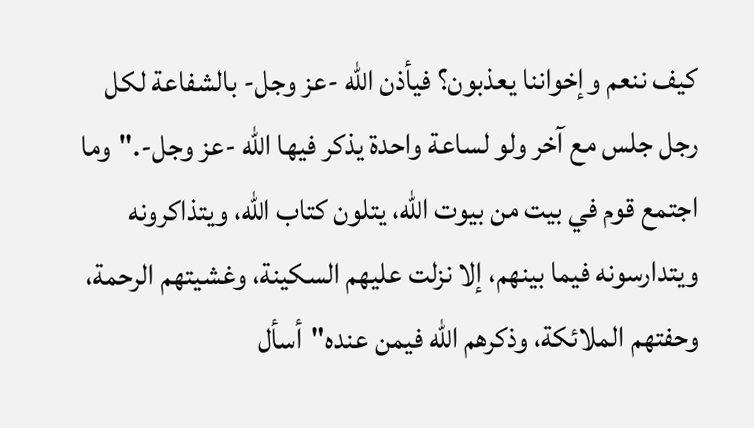كيف ننعم وإخواننا يعذبون؟ فيأذن الله -عز وجل- بالشفاعة لكل رجل جلس مع آخر ولو لساعة واحدة يذكر فيها الله -عز وجل-."وما اجتمع قوم في بيت من بيوت الله، يتلون كتاب الله، ويتذاكرونه ويتدارسونه فيما بينهم، إلا نزلت عليهم السكينة، وغشيتهم الرحمة، وحفتهم الملائكة، وذكرهم الله فيمن عنده"أسأل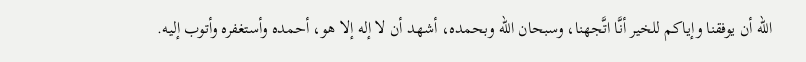الله أن يوفقنا وإياكم للخير أنَّا اتَّجهنا، وسبحان الله وبحمده، أشهد أن لا إله إلا هو، أحمده وأستغفره وأتوب إليه.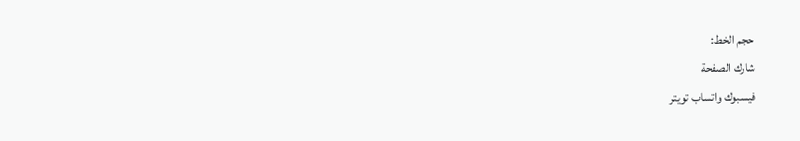حجم الخط:
شارك الصفحة
فيسبوك واتساب تويتر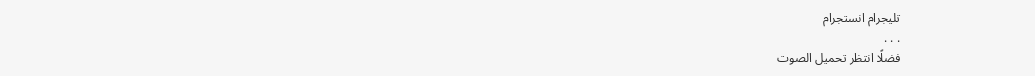تليجرام انستجرام
. . .
فضلًا انتظر تحميل الصوت